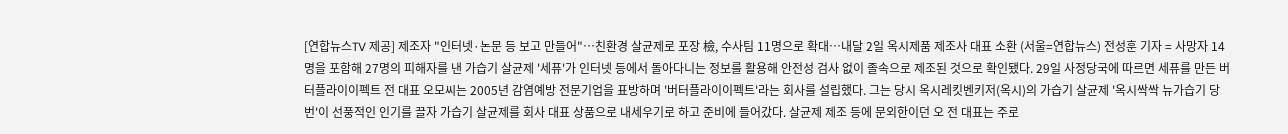[연합뉴스TV 제공] 제조자 "인터넷·논문 등 보고 만들어"…친환경 살균제로 포장 檢, 수사팀 11명으로 확대…내달 2일 옥시제품 제조사 대표 소환 (서울=연합뉴스) 전성훈 기자 = 사망자 14명을 포함해 27명의 피해자를 낸 가습기 살균제 '세퓨'가 인터넷 등에서 돌아다니는 정보를 활용해 안전성 검사 없이 졸속으로 제조된 것으로 확인됐다. 29일 사정당국에 따르면 세퓨를 만든 버터플라이이펙트 전 대표 오모씨는 2005년 감염예방 전문기업을 표방하며 '버터플라이이펙트'라는 회사를 설립했다. 그는 당시 옥시레킷벤키저(옥시)의 가습기 살균제 '옥시싹싹 뉴가습기 당번'이 선풍적인 인기를 끌자 가습기 살균제를 회사 대표 상품으로 내세우기로 하고 준비에 들어갔다. 살균제 제조 등에 문외한이던 오 전 대표는 주로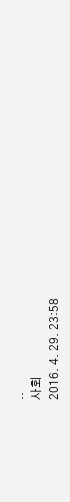..
사회
2016. 4. 29. 23:58